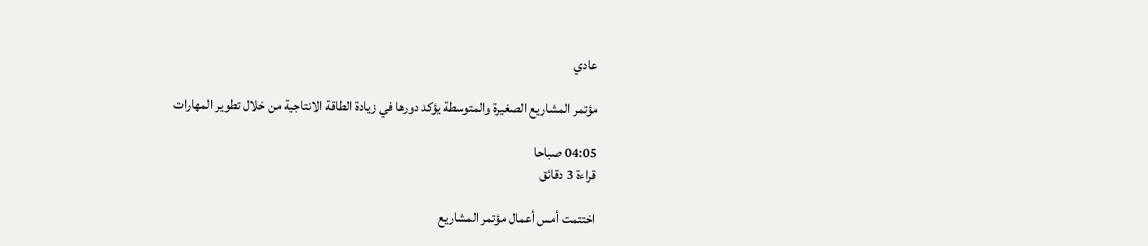عادي

مؤتمر المشاريع الصغيرة والمتوسطة يؤكد دورها في زيادة الطاقة الانتاجية من خلال تطوير المهارات

04:05 صباحا
قراءة 3 دقائق

اختتمت أمس أعمال مؤتمر المشاريع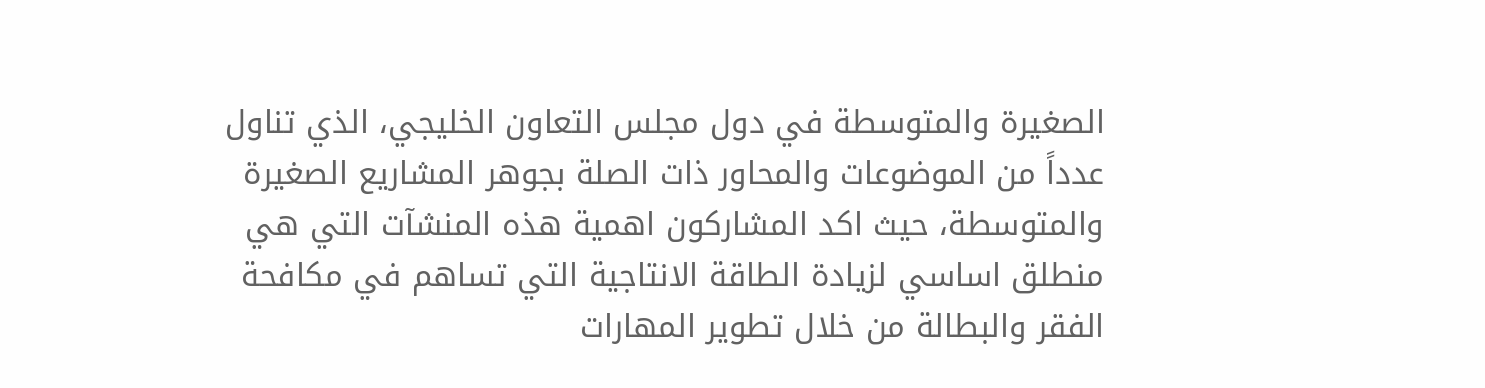الصغيرة والمتوسطة في دول مجلس التعاون الخليجي، الذي تناول عدداً من الموضوعات والمحاور ذات الصلة بجوهر المشاريع الصغيرة والمتوسطة، حيث اكد المشاركون اهمية هذه المنشآت التي هي منطلق اساسي لزيادة الطاقة الانتاجية التي تساهم في مكافحة الفقر والبطالة من خلال تطوير المهارات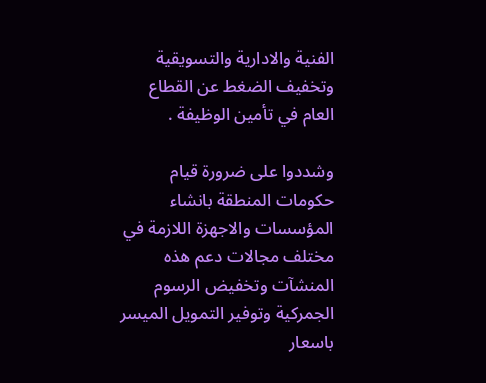الفنية والادارية والتسويقية وتخفيف الضغط عن القطاع العام في تأمين الوظيفة .

وشددوا على ضرورة قيام حكومات المنطقة بانشاء المؤسسات والاجهزة اللازمة في مختلف مجالات دعم هذه المنشآت وتخفيض الرسوم الجمركية وتوفير التمويل الميسر باسعار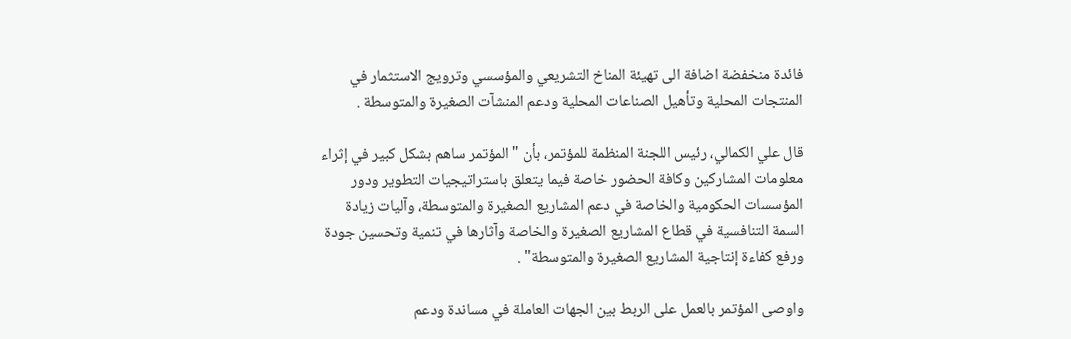فائدة منخفضة اضافة الى تهيئة المناخ التشريعي والمؤسسي وترويج الاستثمار في المنتجات المحلية وتأهيل الصناعات المحلية ودعم المنشآت الصغيرة والمتوسطة .

قال علي الكمالي، رئيس اللجنة المنظمة للمؤتمر، بأن "المؤتمر ساهم بشكل كبير في إثراء معلومات المشاركين وكافة الحضور خاصة فيما يتعلق باستراتيجيات التطوير ودور المؤسسات الحكومية والخاصة في دعم المشاريع الصغيرة والمتوسطة، وآليات زيادة السمة التنافسية في قطاع المشاريع الصغيرة والخاصة وآثارها في تنمية وتحسين جودة ورفع كفاءة إنتاجية المشاريع الصغيرة والمتوسطة" .

واوصى المؤتمر بالعمل على الربط بين الجهات العاملة في مساندة ودعم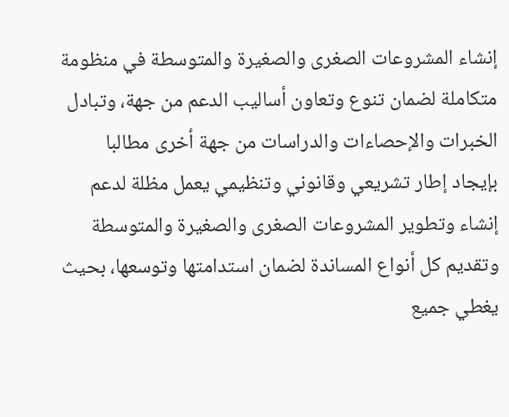إنشاء المشروعات الصغرى والصغيرة والمتوسطة في منظومة متكاملة لضمان تنوع وتعاون أساليب الدعم من جهة، وتبادل الخبرات والإحصاءات والدراسات من جهة أخرى مطالبا بإيجاد إطار تشريعي وقانوني وتنظيمي يعمل مظلة لدعم إنشاء وتطوير المشروعات الصغرى والصغيرة والمتوسطة وتقديم كل أنواع المساندة لضمان استدامتها وتوسعها، بحيث يغطي جميع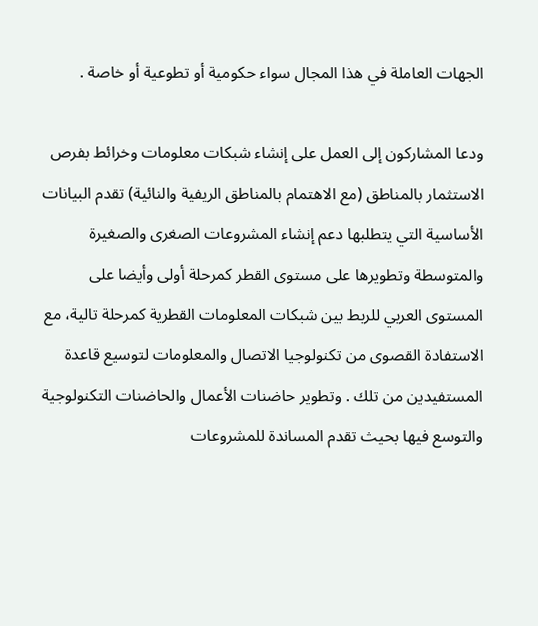الجهات العاملة في هذا المجال سواء حكومية أو تطوعية أو خاصة .

ودعا المشاركون إلى العمل على إنشاء شبكات معلومات وخرائط بفرص الاستثمار بالمناطق (مع الاهتمام بالمناطق الريفية والنائية) تقدم البيانات الأساسية التي يتطلبها دعم إنشاء المشروعات الصغرى والصغيرة والمتوسطة وتطويرها على مستوى القطر كمرحلة أولى وأيضا على المستوى العربي للربط بين شبكات المعلومات القطرية كمرحلة تالية، مع الاستفادة القصوى من تكنولوجيا الاتصال والمعلومات لتوسيع قاعدة المستفيدين من تلك . وتطوير حاضنات الأعمال والحاضنات التكنولوجية والتوسع فيها بحيث تقدم المساندة للمشروعات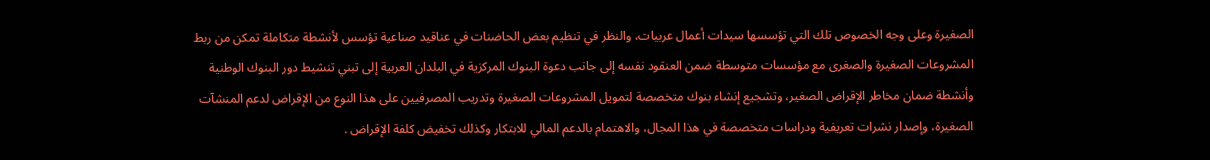الصغيرة وعلى وجه الخصوص تلك التي تؤسسها سيدات أعمال عربيات، والنظر في تنظيم بعض الحاضنات في عناقيد صناعية تؤسس لأنشطة متكاملة تمكن من ربط المشروعات الصغيرة والصغرى مع مؤسسات متوسطة ضمن العنقود نفسه إلى جانب دعوة البنوك المركزية في البلدان العربية إلى تبني تنشيط دور البنوك الوطنية وأنشطة ضمان مخاطر الإقراض الصغير، وتشجيع إنشاء بنوك متخصصة لتمويل المشروعات الصغيرة وتدريب المصرفيين على هذا النوع من الإقراض لدعم المنشآت الصغيرة، وإصدار نشرات تعريفية ودراسات متخصصة في هذا المجال، والاهتمام بالدعم المالي للابتكار وكذلك تخفيض كلفة الإقراض .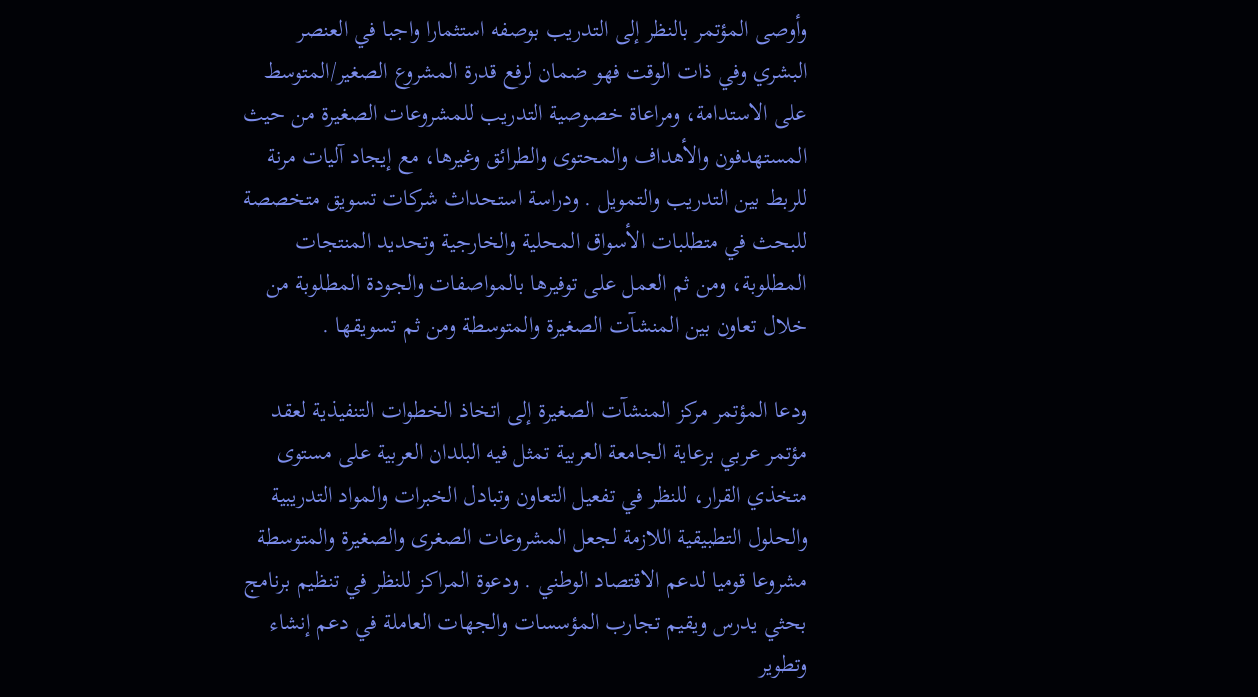وأوصى المؤتمر بالنظر إلى التدريب بوصفه استثمارا واجبا في العنصر البشري وفي ذات الوقت فهو ضمان لرفع قدرة المشروع الصغير/المتوسط على الاستدامة، ومراعاة خصوصية التدريب للمشروعات الصغيرة من حيث المستهدفون والأهداف والمحتوى والطرائق وغيرها، مع إيجاد آليات مرنة للربط بين التدريب والتمويل . ودراسة استحداث شركات تسويق متخصصة للبحث في متطلبات الأسواق المحلية والخارجية وتحديد المنتجات المطلوبة، ومن ثم العمل على توفيرها بالمواصفات والجودة المطلوبة من خلال تعاون بين المنشآت الصغيرة والمتوسطة ومن ثم تسويقها .

ودعا المؤتمر مركز المنشآت الصغيرة إلى اتخاذ الخطوات التنفيذية لعقد مؤتمر عربي برعاية الجامعة العربية تمثل فيه البلدان العربية على مستوى متخذي القرار، للنظر في تفعيل التعاون وتبادل الخبرات والمواد التدريبية والحلول التطبيقية اللازمة لجعل المشروعات الصغرى والصغيرة والمتوسطة مشروعا قوميا لدعم الاقتصاد الوطني . ودعوة المراكز للنظر في تنظيم برنامج بحثي يدرس ويقيم تجارب المؤسسات والجهات العاملة في دعم إنشاء وتطوير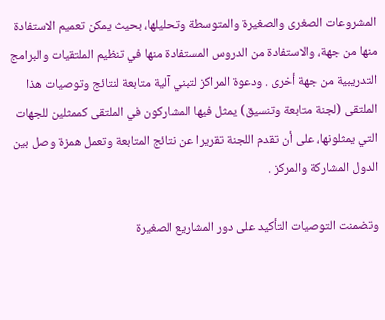المشروعات الصغرى والصغيرة والمتوسطة وتحليلها، بحيث يمكن تعميم الاستفادة منها من جهة، والاستفادة من الدروس المستفادة منها في تنظيم الملتقيات والبرامج التدريبية من جهة أخرى . ودعوة المراكز لتبني آلية متابعة لنتائج وتوصيات هذا الملتقى (لجنة متابعة وتنسيق) يمثل فيها المشاركون في الملتقى كممثلين للجهات التي يمثلونها، على أن تقدم اللجنة تقريرا عن نتائج المتابعة وتعمل همزة وصل بين الدول المشاركة والمركز .

وتضمنت التوصيات التأكيد على دور المشاريع الصغيرة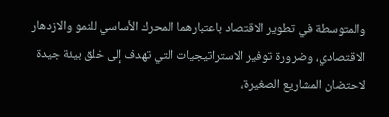والمتوسطة في تطوير الاقتصاد باعتبارهما المحرك الأساسي للنمو والازدهار الاقتصادي، وضرورة توفير الاستراتيجيات التي تهدف إلى خلق بيئة جيدة لاحتضان المشاريع الصغيرة،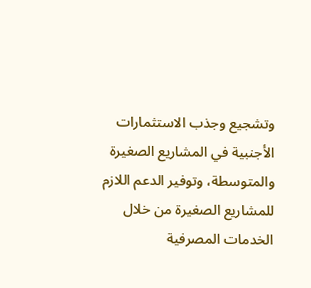وتشجيع وجذب الاستثمارات الأجنبية في المشاريع الصغيرة والمتوسطة، وتوفير الدعم اللازم للمشاريع الصغيرة من خلال الخدمات المصرفية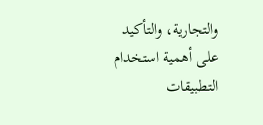والتجارية، والتأكيد على أهمية استخدام التطبيقات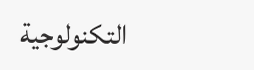التكنولوجية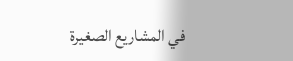في المشاريع الصغيرة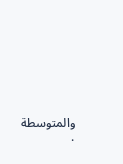والمتوسطة .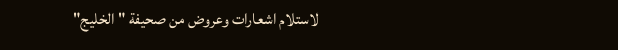لاستلام اشعارات وعروض من صحيفة "الخليج"